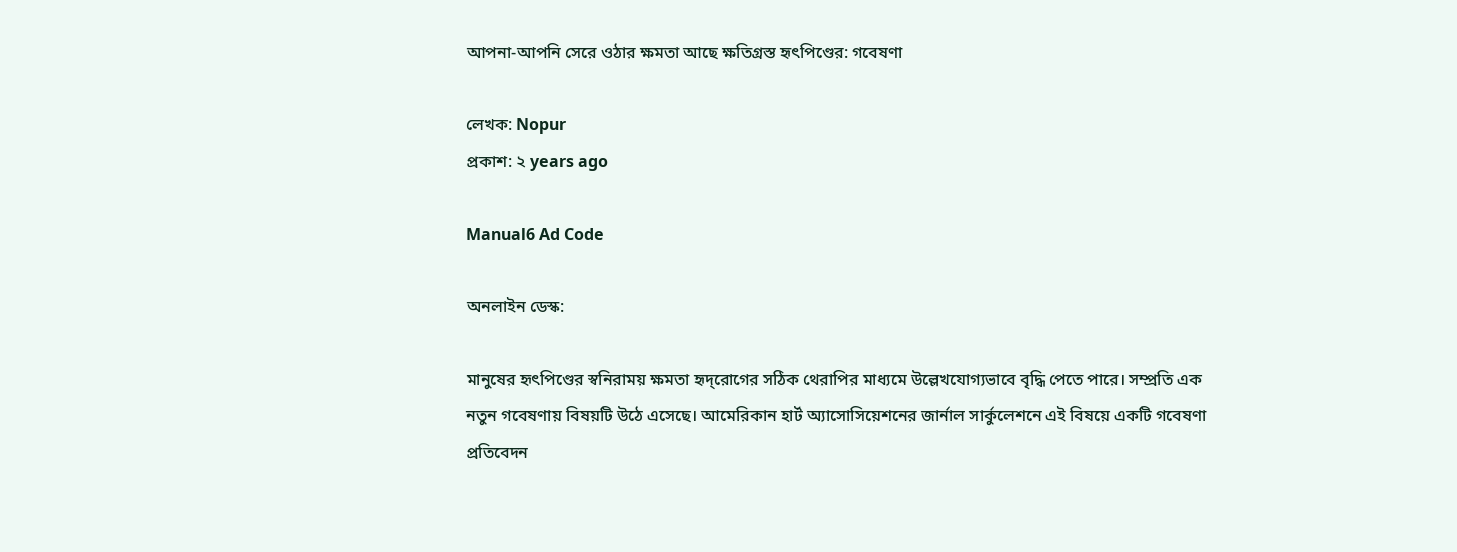আপনা-আপনি সেরে ওঠার ক্ষমতা আছে ক্ষতিগ্রস্ত হৃৎপিণ্ডের: গবেষণা

লেখক: Nopur
প্রকাশ: ২ years ago

Manual6 Ad Code

অনলাইন ডেস্ক:

মানুষের হৃৎপিণ্ডের স্বনিরাময় ক্ষমতা হৃদ্‌রোগের সঠিক থেরাপির মাধ্যমে উল্লেখযোগ্যভাবে বৃদ্ধি পেতে পারে। সম্প্রতি এক নতুন গবেষণায় বিষয়টি উঠে এসেছে। আমেরিকান হার্ট অ্যাসোসিয়েশনের জার্নাল সার্কুলেশনে এই বিষয়ে একটি গবেষণা প্রতিবেদন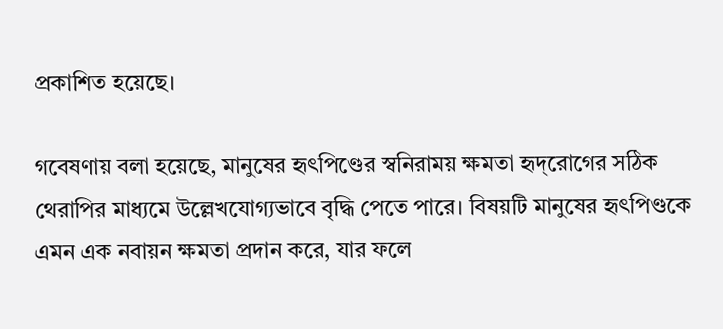প্রকাশিত হয়েছে।

গবেষণায় বলা হয়েছে, মানুষের হৃৎপিণ্ডের স্বনিরাময় ক্ষমতা হৃদ্‌রোগের সঠিক থেরাপির মাধ্যমে উল্লেখযোগ্যভাবে বৃদ্ধি পেতে পারে। বিষয়টি মানুষের হৃৎপিণ্ডকে এমন এক নবায়ন ক্ষমতা প্রদান করে, যার ফলে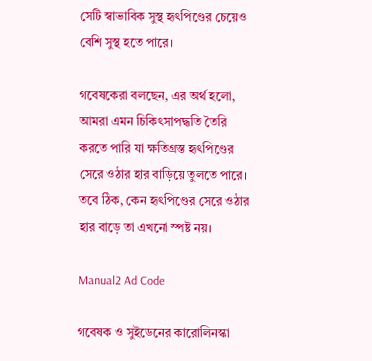সেটি স্বাভাবিক সুস্থ হৃৎপিণ্ডের চেয়েও বেশি সুস্থ হতে পারে।

গবেষকেরা বলছেন, এর অর্থ হলো, আমরা এমন চিকিৎসাপদ্ধতি তৈরি করতে পারি যা ক্ষতিগ্রস্ত হৃৎপিণ্ডের সেরে ওঠার হার বাড়িয়ে তুলতে পারে। তবে ঠিক, কেন হৃৎপিণ্ডের সেরে ওঠার হার বাড়ে তা এখনো স্পষ্ট নয়।

Manual2 Ad Code

গবেষক ও সুইডেনের কারোলিনস্কা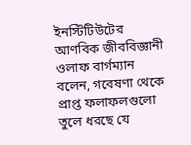ইনস্টিটিউটের আণবিক জীববিজ্ঞানী ওলাফ বার্গম্যান বলেন, গবেষণা থেকে প্রাপ্ত ফলাফলগুলো তুলে ধরছে যে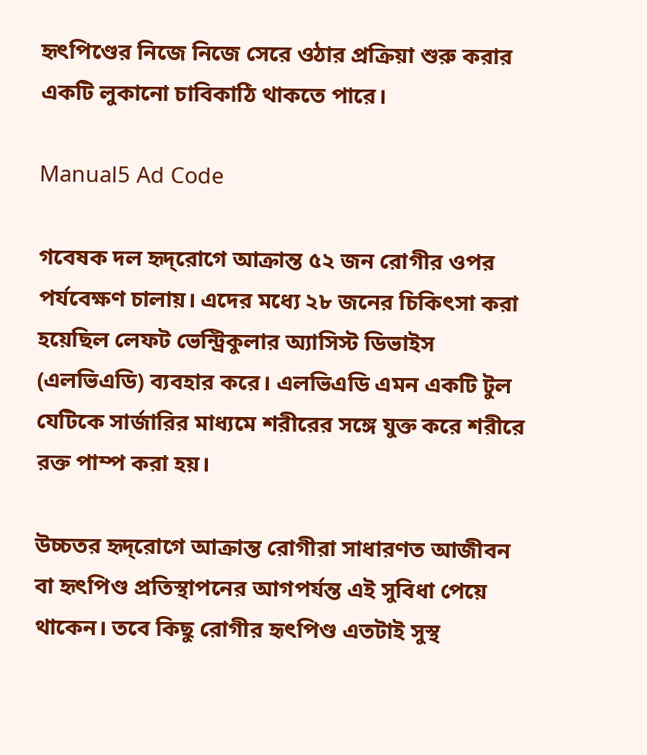হৃৎপিণ্ডের নিজে নিজে সেরে ওঠার প্রক্রিয়া শুরু করার একটি লুকানো চাবিকাঠি থাকতে পারে।

Manual5 Ad Code

গবেষক দল হৃদ্‌রোগে আক্রান্ত ৫২ জন রোগীর ওপর পর্যবেক্ষণ চালায়। এদের মধ্যে ২৮ জনের চিকিৎসা করা হয়েছিল লেফট ভেন্ট্রিকুলার অ্যাসিস্ট ডিভাইস (এলভিএডি) ব্যবহার করে। এলভিএডি এমন একটি টুল যেটিকে সার্জারির মাধ্যমে শরীরের সঙ্গে যুক্ত করে শরীরে রক্ত পাম্প করা হয়।

উচ্চতর হৃদ্‌রোগে আক্রান্ত রোগীরা সাধারণত আজীবন বা হৃৎপিণ্ড প্রতিস্থাপনের আগপর্যন্ত এই সুবিধা পেয়ে থাকেন। তবে কিছু রোগীর হৃৎপিণ্ড এতটাই সুস্থ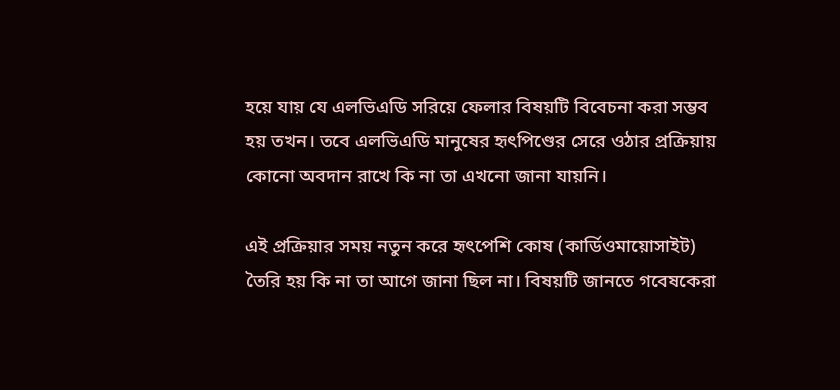হয়ে যায় যে এলভিএডি সরিয়ে ফেলার বিষয়টি বিবেচনা করা সম্ভব হয় তখন। তবে এলভিএডি মানুষের হৃৎপিণ্ডের সেরে ওঠার প্রক্রিয়ায় কোনো অবদান রাখে কি না তা এখনো জানা যায়নি।

এই প্রক্রিয়ার সময় নতুন করে হৃৎপেশি কোষ (কার্ডিওমায়োসাইট) তৈরি হয় কি না তা আগে জানা ছিল না। বিষয়টি জানতে গবেষকেরা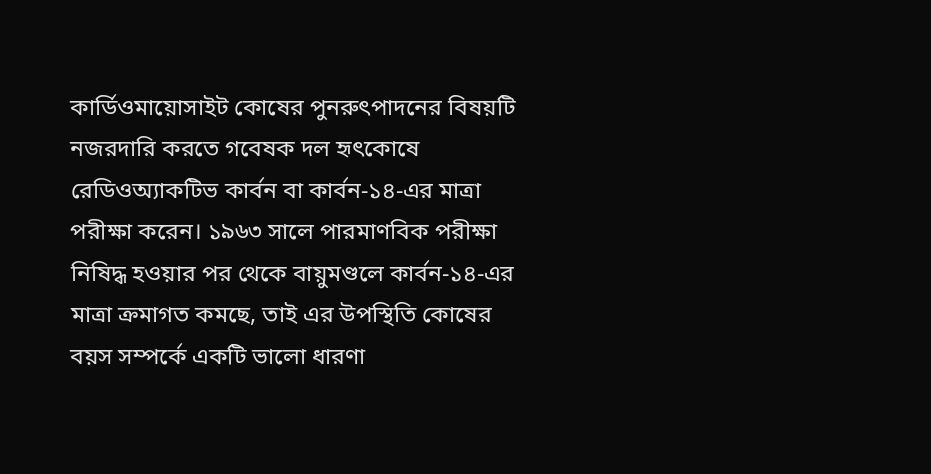কার্ডিওমায়োসাইট কোষের পুনরুৎপাদনের বিষয়টি নজরদারি করতে গবেষক দল হৃৎকোষে রেডিওঅ্যাকটিভ কার্বন বা কার্বন-১৪-এর মাত্রা পরীক্ষা করেন। ১৯৬৩ সালে পারমাণবিক পরীক্ষা নিষিদ্ধ হওয়ার পর থেকে বায়ুমণ্ডলে কার্বন-১৪-এর মাত্রা ক্রমাগত কমছে, তাই এর উপস্থিতি কোষের বয়স সম্পর্কে একটি ভালো ধারণা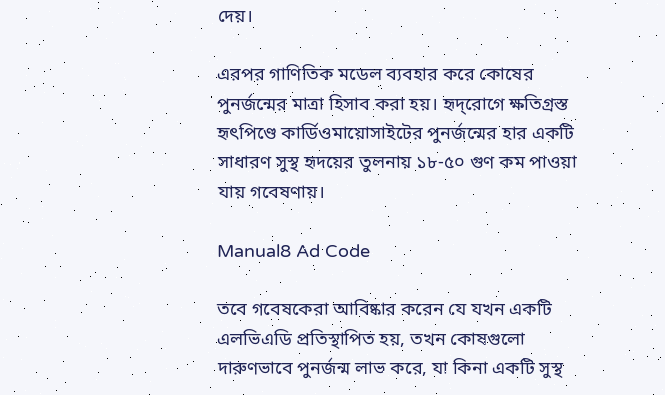দেয়।

এরপর গাণিতিক মডেল ব্যবহার করে কোষের পুনর্জন্মের মাত্রা হিসাব করা হয়। হৃদ্‌রোগে ক্ষতিগ্রস্ত হৃৎপিণ্ডে কার্ডিওমায়োসাইটের পুনর্জন্মের হার একটি সাধারণ সুস্থ হৃদয়ের তুলনায় ১৮-৫০ গুণ কম পাওয়া যায় গবেষণায়।

Manual8 Ad Code

তবে গবেষকেরা আবিষ্কার করেন যে যখন একটি এলভিএডি প্রতিস্থাপিত হয়, তখন কোষগুলো দারুণভাবে পুনর্জন্ম লাভ করে, যা কিনা একটি সুস্থ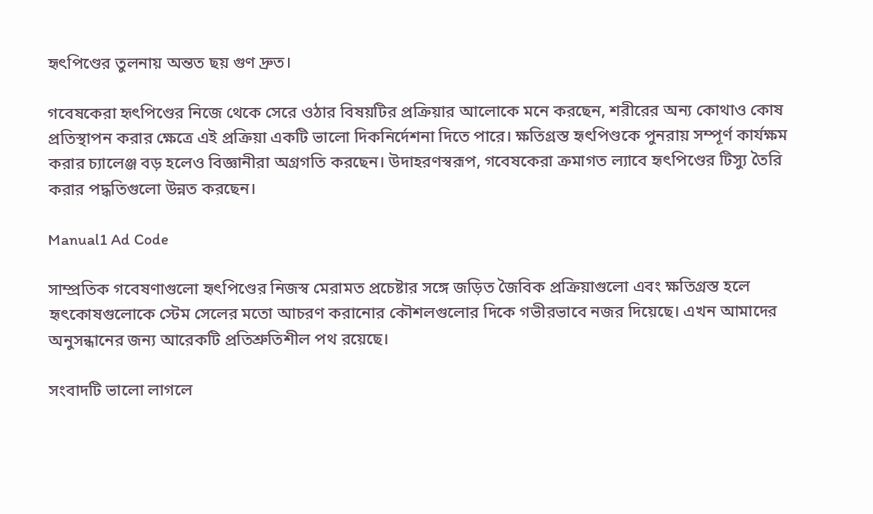হৃৎপিণ্ডের তুলনায় অন্তত ছয় গুণ দ্রুত।

গবেষকেরা হৃৎপিণ্ডের নিজে থেকে সেরে ওঠার বিষয়টির প্রক্রিয়ার আলোকে মনে করছেন, শরীরের অন্য কোথাও কোষ প্রতিস্থাপন করার ক্ষেত্রে এই প্রক্রিয়া একটি ভালো দিকনির্দেশনা দিতে পারে। ক্ষতিগ্রস্ত হৃৎপিণ্ডকে পুনরায় সম্পূর্ণ কার্যক্ষম করার চ্যালেঞ্জ বড় হলেও বিজ্ঞানীরা অগ্রগতি করছেন। উদাহরণস্বরূপ, গবেষকেরা ক্রমাগত ল্যাবে হৃৎপিণ্ডের টিস্যু তৈরি করার পদ্ধতিগুলো উন্নত করছেন।

Manual1 Ad Code

সাম্প্রতিক গবেষণাগুলো হৃৎপিণ্ডের নিজস্ব মেরামত প্রচেষ্টার সঙ্গে জড়িত জৈবিক প্রক্রিয়াগুলো এবং ক্ষতিগ্রস্ত হলে হৃৎকোষগুলোকে স্টেম সেলের মতো আচরণ করানোর কৌশলগুলোর দিকে গভীরভাবে নজর দিয়েছে। এখন আমাদের অনুসন্ধানের জন্য আরেকটি প্রতিশ্রুতিশীল পথ রয়েছে।

সংবাদটি ভালো লাগলে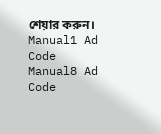শেয়ার করুন।
Manual1 Ad Code
Manual8 Ad Code